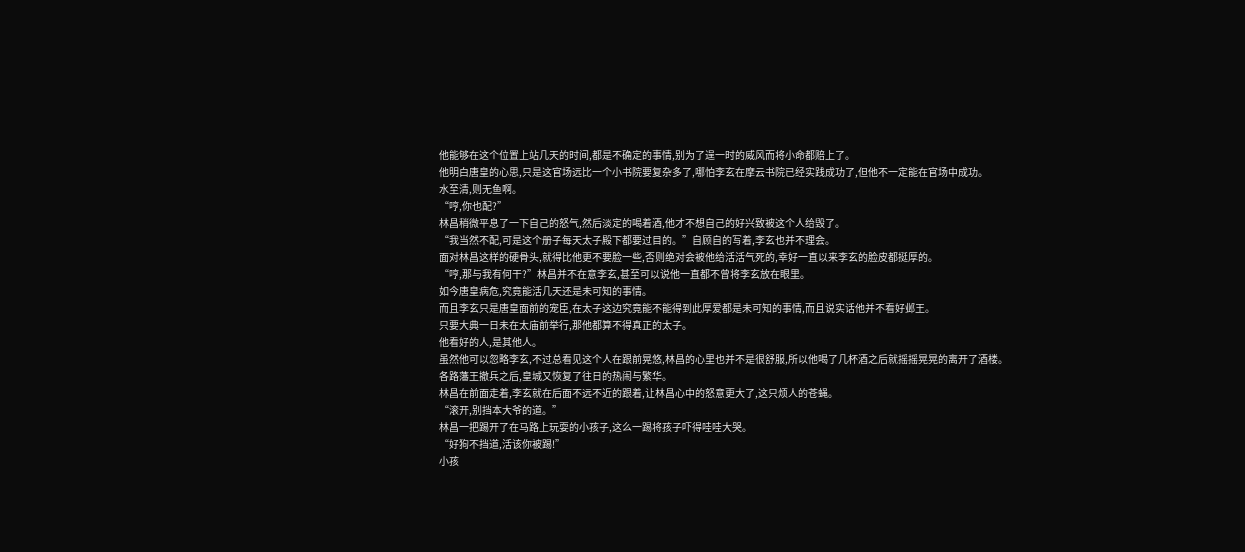他能够在这个位置上站几天的时间,都是不确定的事情,别为了逞一时的威风而将小命都赔上了。
他明白唐皇的心思,只是这官场远比一个小书院要复杂多了,哪怕李玄在摩云书院已经实践成功了,但他不一定能在官场中成功。
水至清,则无鱼啊。
“哼,你也配?”
林昌稍微平息了一下自己的怒气,然后淡定的喝着酒,他才不想自己的好兴致被这个人给毁了。
“我当然不配,可是这个册子每天太子殿下都要过目的。”自顾自的写着,李玄也并不理会。
面对林昌这样的硬骨头,就得比他更不要脸一些,否则绝对会被他给活活气死的,幸好一直以来李玄的脸皮都挺厚的。
“哼,那与我有何干?”林昌并不在意李玄,甚至可以说他一直都不曾将李玄放在眼里。
如今唐皇病危,究竟能活几天还是未可知的事情。
而且李玄只是唐皇面前的宠臣,在太子这边究竟能不能得到此厚爱都是未可知的事情,而且说实话他并不看好邺王。
只要大典一日未在太庙前举行,那他都算不得真正的太子。
他看好的人,是其他人。
虽然他可以忽略李玄,不过总看见这个人在跟前晃悠,林昌的心里也并不是很舒服,所以他喝了几杯酒之后就摇摇晃晃的离开了酒楼。
各路藩王撤兵之后,皇城又恢复了往日的热闹与繁华。
林昌在前面走着,李玄就在后面不远不近的跟着,让林昌心中的怒意更大了,这只烦人的苍蝇。
“滚开,别挡本大爷的道。”
林昌一把踢开了在马路上玩耍的小孩子,这么一踢将孩子吓得哇哇大哭。
“好狗不挡道,活该你被踢!”
小孩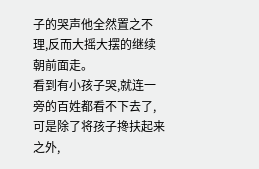子的哭声他全然置之不理,反而大摇大摆的继续朝前面走。
看到有小孩子哭,就连一旁的百姓都看不下去了,可是除了将孩子搀扶起来之外,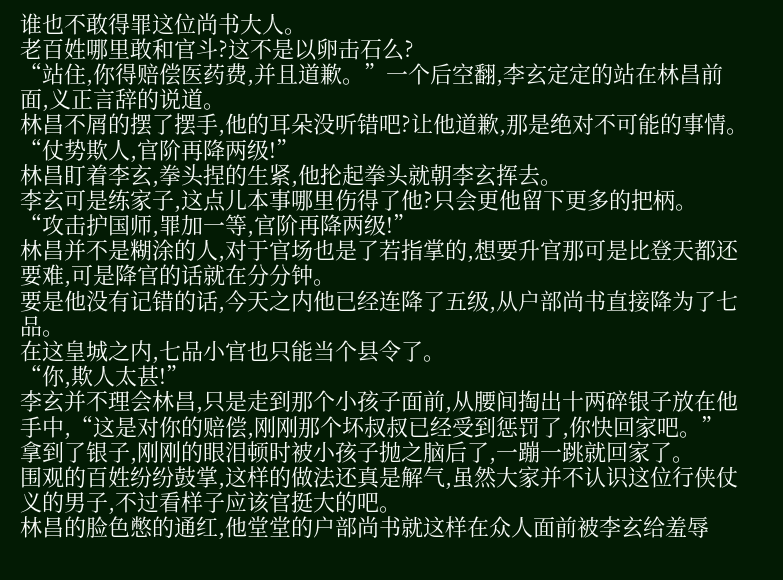谁也不敢得罪这位尚书大人。
老百姓哪里敢和官斗?这不是以卵击石么?
“站住,你得赔偿医药费,并且道歉。”一个后空翻,李玄定定的站在林昌前面,义正言辞的说道。
林昌不屑的摆了摆手,他的耳朵没听错吧?让他道歉,那是绝对不可能的事情。
“仗势欺人,官阶再降两级!”
林昌盯着李玄,拳头捏的生紧,他抡起拳头就朝李玄挥去。
李玄可是练家子,这点儿本事哪里伤得了他?只会更他留下更多的把柄。
“攻击护国师,罪加一等,官阶再降两级!”
林昌并不是糊涂的人,对于官场也是了若指掌的,想要升官那可是比登天都还要难,可是降官的话就在分分钟。
要是他没有记错的话,今天之内他已经连降了五级,从户部尚书直接降为了七品。
在这皇城之内,七品小官也只能当个县令了。
“你,欺人太甚!”
李玄并不理会林昌,只是走到那个小孩子面前,从腰间掏出十两碎银子放在他手中,“这是对你的赔偿,刚刚那个坏叔叔已经受到惩罚了,你快回家吧。”
拿到了银子,刚刚的眼泪顿时被小孩子抛之脑后了,一蹦一跳就回家了。
围观的百姓纷纷鼓掌,这样的做法还真是解气,虽然大家并不认识这位行侠仗义的男子,不过看样子应该官挺大的吧。
林昌的脸色憋的通红,他堂堂的户部尚书就这样在众人面前被李玄给羞辱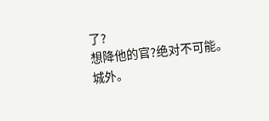了?
想降他的官?绝对不可能。
城外。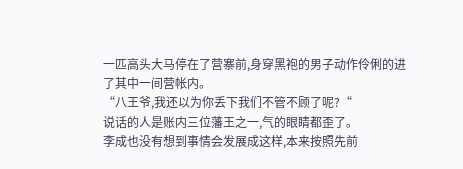一匹高头大马停在了营寨前,身穿黑袍的男子动作伶俐的进了其中一间营帐内。
“八王爷,我还以为你丢下我们不管不顾了呢?“
说话的人是账内三位藩王之一,气的眼睛都歪了。
李成也没有想到事情会发展成这样,本来按照先前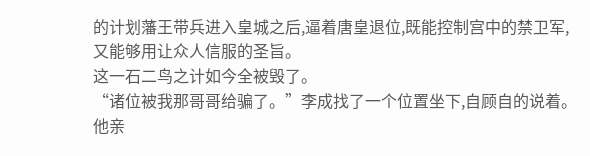的计划藩王带兵进入皇城之后,逼着唐皇退位,既能控制宫中的禁卫军,又能够用让众人信服的圣旨。
这一石二鸟之计如今全被毁了。
“诸位被我那哥哥给骗了。”李成找了一个位置坐下,自顾自的说着。
他亲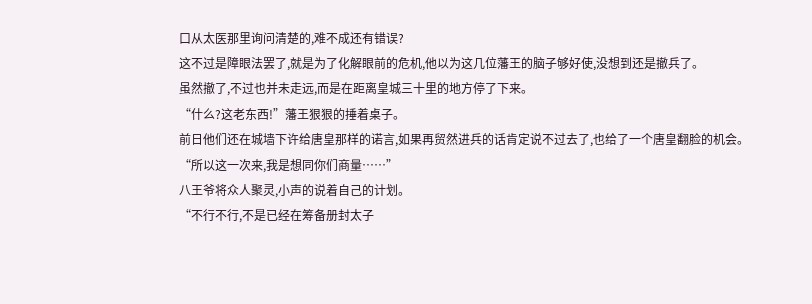口从太医那里询问清楚的,难不成还有错误?
这不过是障眼法罢了,就是为了化解眼前的危机,他以为这几位藩王的脑子够好使,没想到还是撤兵了。
虽然撤了,不过也并未走远,而是在距离皇城三十里的地方停了下来。
“什么?这老东西!”藩王狠狠的捶着桌子。
前日他们还在城墙下许给唐皇那样的诺言,如果再贸然进兵的话肯定说不过去了,也给了一个唐皇翻脸的机会。
“所以这一次来,我是想同你们商量……”
八王爷将众人聚灵,小声的说着自己的计划。
“不行不行,不是已经在筹备册封太子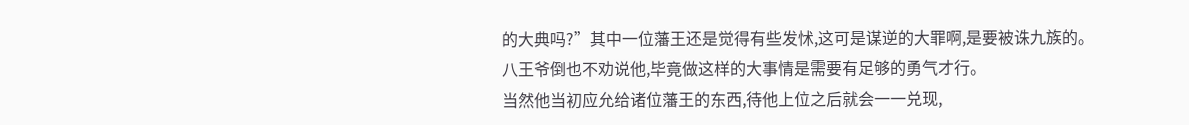的大典吗?”其中一位藩王还是觉得有些发怵,这可是谋逆的大罪啊,是要被诛九族的。
八王爷倒也不劝说他,毕竟做这样的大事情是需要有足够的勇气才行。
当然他当初应允给诸位藩王的东西,待他上位之后就会一一兑现,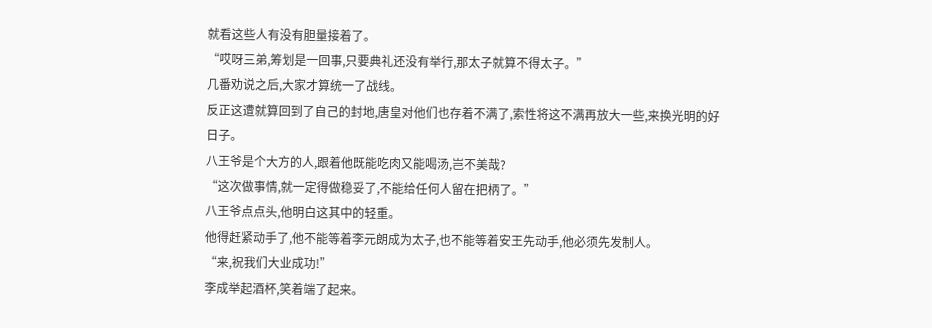就看这些人有没有胆量接着了。
“哎呀三弟,筹划是一回事,只要典礼还没有举行,那太子就算不得太子。”
几番劝说之后,大家才算统一了战线。
反正这遭就算回到了自己的封地,唐皇对他们也存着不满了,索性将这不满再放大一些,来换光明的好日子。
八王爷是个大方的人,跟着他既能吃肉又能喝汤,岂不美哉?
“这次做事情,就一定得做稳妥了,不能给任何人留在把柄了。”
八王爷点点头,他明白这其中的轻重。
他得赶紧动手了,他不能等着李元朗成为太子,也不能等着安王先动手,他必须先发制人。
“来,祝我们大业成功!”
李成举起酒杯,笑着端了起来。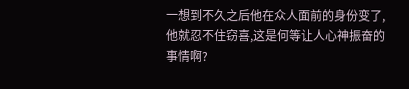一想到不久之后他在众人面前的身份变了,他就忍不住窃喜,这是何等让人心神振奋的事情啊?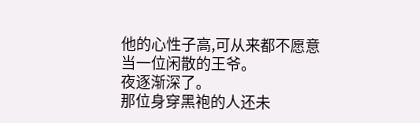他的心性子高,可从来都不愿意当一位闲散的王爷。
夜逐渐深了。
那位身穿黑袍的人还未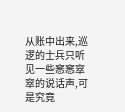从账中出来,巡逻的士兵只听见一些窸窸窣窣的说话声,可是究竟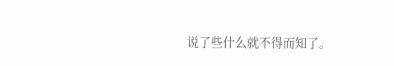说了些什么就不得而知了。